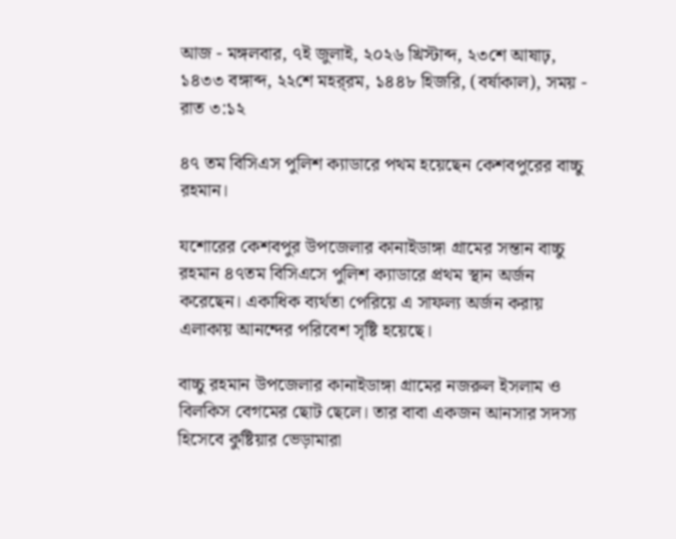আজ - মঙ্গলবার, ৭ই জুলাই, ২০২৬ খ্রিস্টাব্দ, ২৩শে আষাঢ়, ১৪৩৩ বঙ্গাব্দ, ২২শে মহর্‌রম, ১৪৪৮ হিজরি, (বর্ষাকাল), সময় - রাত ৩:১২

৪৭ তম বিসিএস পুলিশ ক্যাডারে পথম হয়েছেন কেশবপুরের বাচ্চু রহমান।

যশোরের কেশবপুর উপজেলার কানাইডাঙ্গা গ্রামের সন্তান বাচ্চু রহমান ৪৭তম বিসিএসে পুলিশ ক্যাডারে প্রথম স্থান অর্জন করেছেন। একাধিক ব্যর্থতা পেরিয়ে এ সাফল্য অর্জন করায় এলাকায় আনন্দের পরিবেশ সৃষ্টি হয়েছে।

বাচ্চু রহমান উপজেলার কানাইডাঙ্গা গ্রামের নজরুল ইসলাম ও বিলকিস বেগমের ছোট ছেলে। তার বাবা একজন আনসার সদস্য হিসেবে কুষ্টিয়ার ভেড়ামারা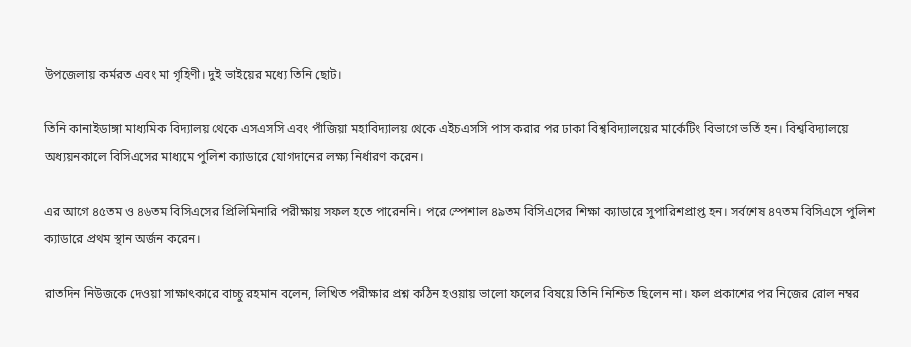উপজেলায় কর্মরত এবং মা গৃহিণী। দুই ভাইয়ের মধ্যে তিনি ছোট।

তিনি কানাইডাঙ্গা মাধ্যমিক বিদ্যালয় থেকে এসএসসি এবং পাঁজিয়া মহাবিদ্যালয় থেকে এইচএসসি পাস করার পর ঢাকা বিশ্ববিদ্যালয়ের মার্কেটিং বিভাগে ভর্তি হন। বিশ্ববিদ্যালয়ে অধ্যয়নকালে বিসিএসের মাধ্যমে পুলিশ ক্যাডারে যোগদানের লক্ষ্য নির্ধারণ করেন।

এর আগে ৪৫তম ও ৪৬তম বিসিএসের প্রিলিমিনারি পরীক্ষায় সফল হতে পারেননি। পরে স্পেশাল ৪৯তম বিসিএসের শিক্ষা ক্যাডারে সুপারিশপ্রাপ্ত হন। সর্বশেষ ৪৭তম বিসিএসে পুলিশ ক্যাডারে প্রথম স্থান অর্জন করেন।

রাতদিন নিউজকে দেওয়া সাক্ষাৎকারে বাচ্চু রহমান বলেন, লিখিত পরীক্ষার প্রশ্ন কঠিন হওয়ায় ভালো ফলের বিষয়ে তিনি নিশ্চিত ছিলেন না। ফল প্রকাশের পর নিজের রোল নম্বর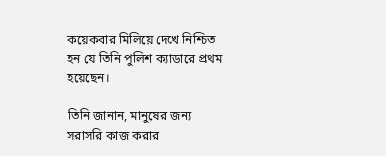কয়েকবার মিলিয়ে দেখে নিশ্চিত হন যে তিনি পুলিশ ক্যাডারে প্রথম হয়েছেন।

তিনি জানান, মানুষের জন্য সরাসরি কাজ করার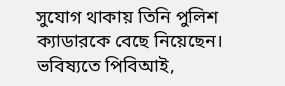সুযোগ থাকায় তিনি পুলিশ ক্যাডারকে বেছে নিয়েছেন। ভবিষ্যতে পিবিআই,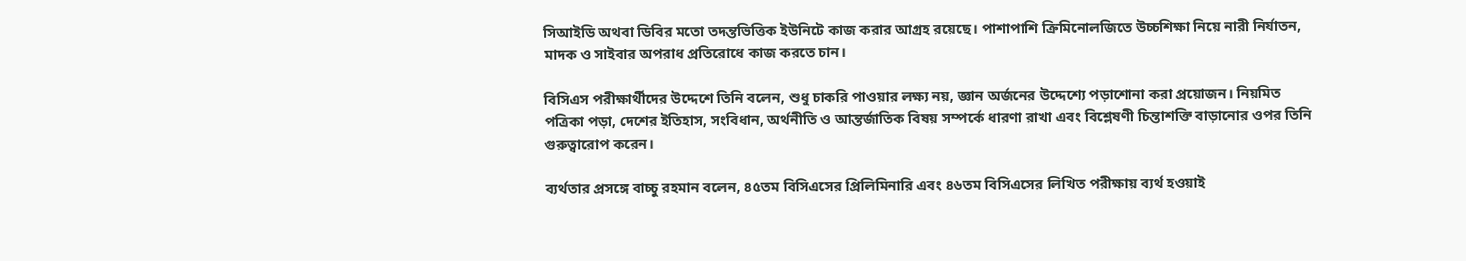সিআইডি অথবা ডিবির মতো তদন্তভিত্তিক ইউনিটে কাজ করার আগ্রহ রয়েছে। পাশাপাশি ক্রিমিনোলজিতে উচ্চশিক্ষা নিয়ে নারী নির্যাতন, মাদক ও সাইবার অপরাধ প্রতিরোধে কাজ করতে চান।

বিসিএস পরীক্ষার্থীদের উদ্দেশে তিনি বলেন, শুধু চাকরি পাওয়ার লক্ষ্য নয়, জ্ঞান অর্জনের উদ্দেশ্যে পড়াশোনা করা প্রয়োজন। নিয়মিত পত্রিকা পড়া, দেশের ইতিহাস, সংবিধান, অর্থনীতি ও আন্তর্জাতিক বিষয় সম্পর্কে ধারণা রাখা এবং বিশ্লেষণী চিন্তাশক্তি বাড়ানোর ওপর তিনি গুরুত্বারোপ করেন।

ব্যর্থতার প্রসঙ্গে বাচ্চু রহমান বলেন, ৪৫তম বিসিএসের প্রিলিমিনারি এবং ৪৬তম বিসিএসের লিখিত পরীক্ষায় ব্যর্থ হওয়াই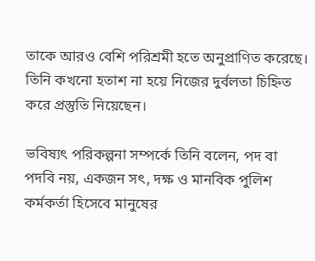তাকে আরও বেশি পরিশ্রমী হতে অনুপ্রাণিত করেছে। তিনি কখনো হতাশ না হয়ে নিজের দুর্বলতা চিহ্নিত করে প্রস্তুতি নিয়েছেন।

ভবিষ্যৎ পরিকল্পনা সম্পর্কে তিনি বলেন, পদ বা পদবি নয়, একজন সৎ, দক্ষ ও মানবিক পুলিশ কর্মকর্তা হিসেবে মানুষের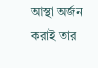আস্থা অর্জন করাই তার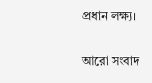প্রধান লক্ষ্য।

আরো সংবাদ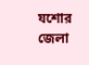যশোর জেলা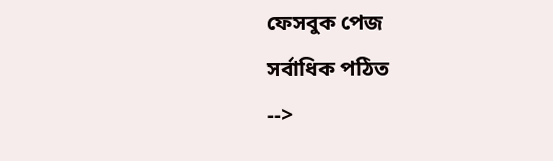ফেসবুক পেজ
সর্বাধিক পঠিত
-->